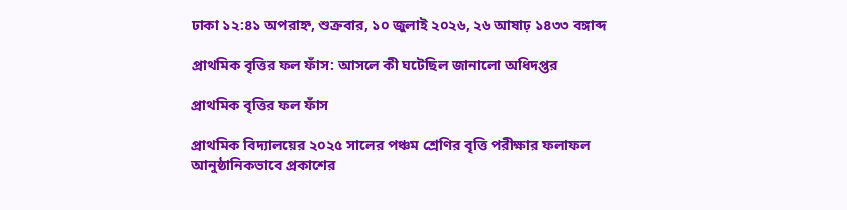ঢাকা ১২:৪১ অপরাহ্ন, শুক্রবার, ১০ জুলাই ২০২৬, ২৬ আষাঢ় ১৪৩৩ বঙ্গাব্দ

প্রাথমিক বৃত্তির ফল ফাঁস: আসলে কী ঘটেছিল জানালো অধিদপ্তর

প্রাথমিক বৃত্তির ফল ফাঁস

প্রাথমিক বিদ্যালয়ের ২০২৫ সালের পঞ্চম শ্রেণির বৃত্তি পরীক্ষার ফলাফল আনুষ্ঠানিকভাবে প্রকাশের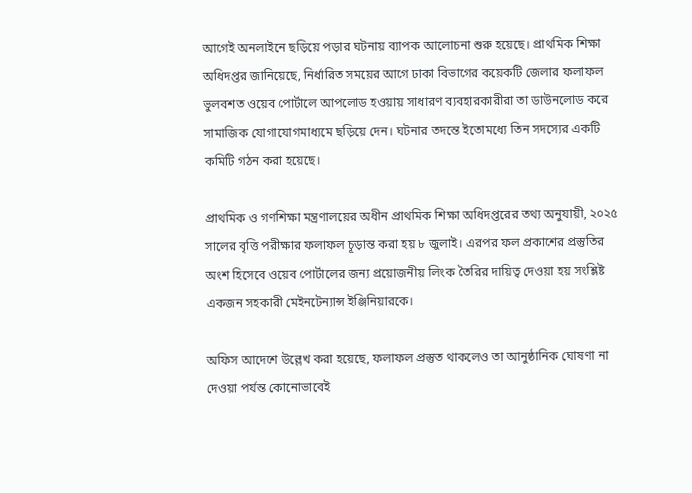আগেই অনলাইনে ছড়িয়ে পড়ার ঘটনায় ব্যাপক আলোচনা শুরু হয়েছে। প্রাথমিক শিক্ষা অধিদপ্তর জানিয়েছে, নির্ধারিত সময়ের আগে ঢাকা বিভাগের কয়েকটি জেলার ফলাফল ভুলবশত ওয়েব পোর্টালে আপলোড হওয়ায় সাধারণ ব্যবহারকারীরা তা ডাউনলোড করে সামাজিক যোগাযোগমাধ্যমে ছড়িয়ে দেন। ঘটনার তদন্তে ইতোমধ্যে তিন সদস্যের একটি কমিটি গঠন করা হয়েছে।

প্রাথমিক ও গণশিক্ষা মন্ত্রণালয়ের অধীন প্রাথমিক শিক্ষা অধিদপ্তরের তথ্য অনুযায়ী, ২০২৫ সালের বৃত্তি পরীক্ষার ফলাফল চূড়ান্ত করা হয় ৮ জুলাই। এরপর ফল প্রকাশের প্রস্তুতির অংশ হিসেবে ওয়েব পোর্টালের জন্য প্রয়োজনীয় লিংক তৈরির দায়িত্ব দেওয়া হয় সংশ্লিষ্ট একজন সহকারী মেইনটেন্যান্স ইঞ্জিনিয়ারকে।

অফিস আদেশে উল্লেখ করা হয়েছে, ফলাফল প্রস্তুত থাকলেও তা আনুষ্ঠানিক ঘোষণা না দেওয়া পর্যন্ত কোনোভাবেই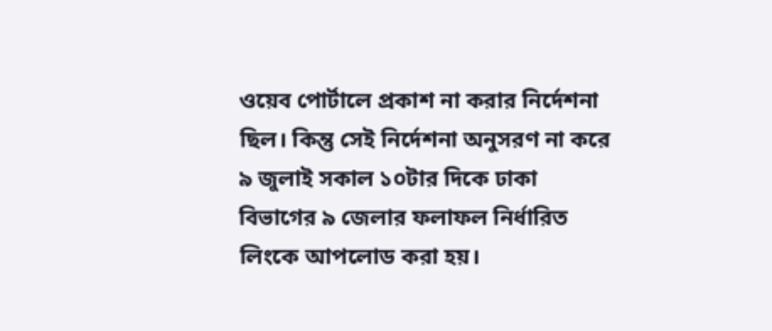ওয়েব পোর্টালে প্রকাশ না করার নির্দেশনা ছিল। কিন্তু সেই নির্দেশনা অনুসরণ না করে ৯ জুলাই সকাল ১০টার দিকে ঢাকা বিভাগের ৯ জেলার ফলাফল নির্ধারিত লিংকে আপলোড করা হয়।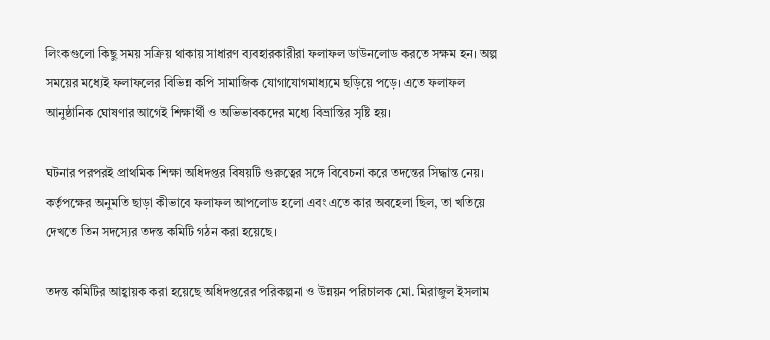লিংকগুলো কিছু সময় সক্রিয় থাকায় সাধারণ ব্যবহারকারীরা ফলাফল ডাউনলোড করতে সক্ষম হন। অল্প সময়ের মধ্যেই ফলাফলের বিভিন্ন কপি সামাজিক যোগাযোগমাধ্যমে ছড়িয়ে পড়ে। এতে ফলাফল আনুষ্ঠানিক ঘোষণার আগেই শিক্ষার্থী ও অভিভাবকদের মধ্যে বিভ্রান্তির সৃষ্টি হয়।

ঘটনার পরপরই প্রাথমিক শিক্ষা অধিদপ্তর বিষয়টি গুরুত্বের সঙ্গে বিবেচনা করে তদন্তের সিদ্ধান্ত নেয়। কর্তৃপক্ষের অনুমতি ছাড়া কীভাবে ফলাফল আপলোড হলো এবং এতে কার অবহেলা ছিল, তা খতিয়ে দেখতে তিন সদস্যের তদন্ত কমিটি গঠন করা হয়েছে।

তদন্ত কমিটির আহ্বায়ক করা হয়েছে অধিদপ্তরের পরিকল্পনা ও উন্নয়ন পরিচালক মো. মিরাজুল ইসলাম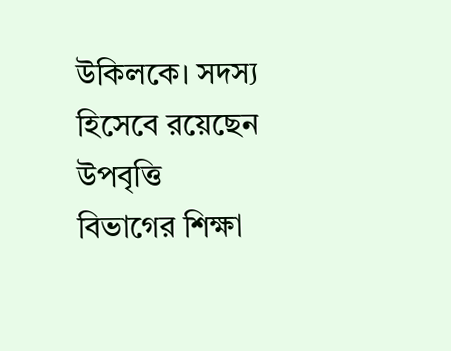উকিলকে। সদস্য হিসেবে রয়েছেন উপবৃত্তি বিভাগের শিক্ষা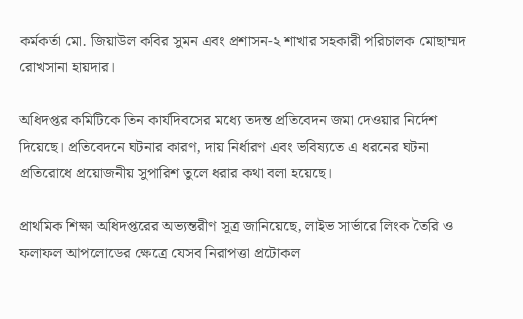কর্মকর্তা মো. জিয়াউল কবির সুমন এবং প্রশাসন-২ শাখার সহকারী পরিচালক মোছাম্মদ রোখসানা হায়দার।

অধিদপ্তর কমিটিকে তিন কার্যদিবসের মধ্যে তদন্ত প্রতিবেদন জমা দেওয়ার নির্দেশ দিয়েছে। প্রতিবেদনে ঘটনার কারণ, দায় নির্ধারণ এবং ভবিষ্যতে এ ধরনের ঘটনা প্রতিরোধে প্রয়োজনীয় সুপারিশ তুলে ধরার কথা বলা হয়েছে।

প্রাথমিক শিক্ষা অধিদপ্তরের অভ্যন্তরীণ সূত্র জানিয়েছে, লাইভ সার্ভারে লিংক তৈরি ও ফলাফল আপলোডের ক্ষেত্রে যেসব নিরাপত্তা প্রটোকল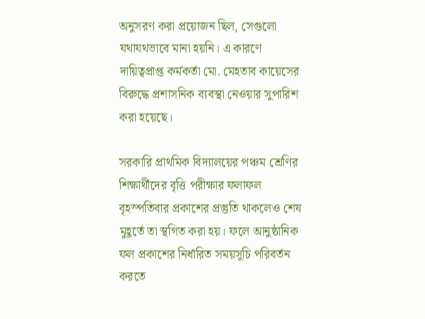অনুসরণ করা প্রয়োজন ছিল, সেগুলো যথাযথভাবে মানা হয়নি। এ কারণে দায়িত্বপ্রাপ্ত কর্মকর্তা মো. মেহতাব কায়েসের বিরুদ্ধে প্রশাসনিক ব্যবস্থা নেওয়ার সুপারিশ করা হয়েছে।

সরকারি প্রাথমিক বিদ্যালয়ের পঞ্চম শ্রেণির শিক্ষার্থীদের বৃত্তি পরীক্ষার ফলাফল বৃহস্পতিবার প্রকাশের প্রস্তুতি থাকলেও শেষ মুহূর্তে তা স্থগিত করা হয়। ফলে আনুষ্ঠানিক ফল প্রকাশের নির্ধারিত সময়সূচি পরিবর্তন করতে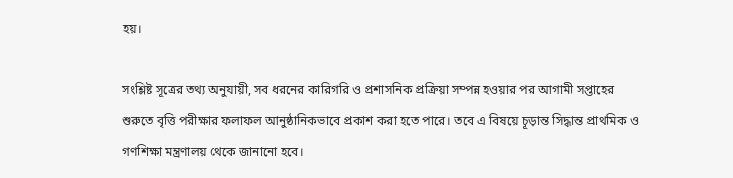হয়।

সংশ্লিষ্ট সূত্রের তথ্য অনুযায়ী, সব ধরনের কারিগরি ও প্রশাসনিক প্রক্রিয়া সম্পন্ন হওয়ার পর আগামী সপ্তাহের শুরুতে বৃত্তি পরীক্ষার ফলাফল আনুষ্ঠানিকভাবে প্রকাশ করা হতে পারে। তবে এ বিষয়ে চূড়ান্ত সিদ্ধান্ত প্রাথমিক ও গণশিক্ষা মন্ত্রণালয় থেকে জানানো হবে।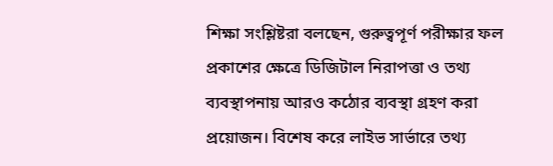শিক্ষা সংশ্লিষ্টরা বলছেন, গুরুত্বপূর্ণ পরীক্ষার ফল প্রকাশের ক্ষেত্রে ডিজিটাল নিরাপত্তা ও তথ্য ব্যবস্থাপনায় আরও কঠোর ব্যবস্থা গ্রহণ করা প্রয়োজন। বিশেষ করে লাইভ সার্ভারে তথ্য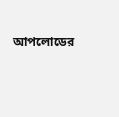আপলোডের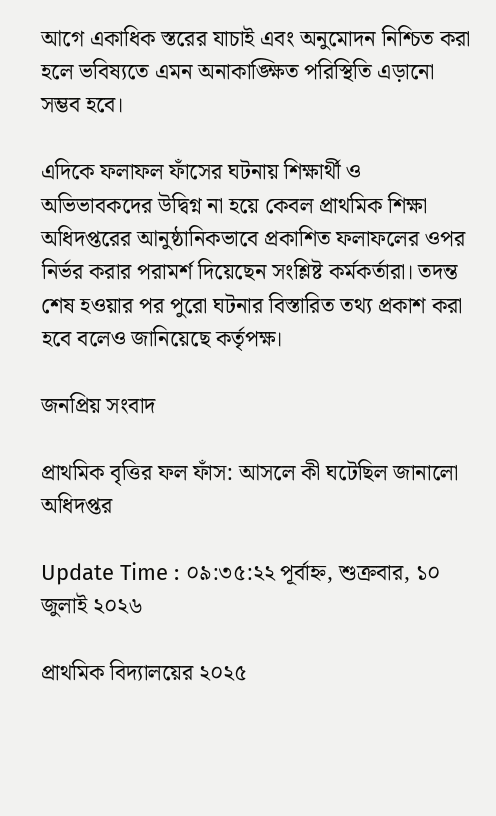আগে একাধিক স্তরের যাচাই এবং অনুমোদন নিশ্চিত করা হলে ভবিষ্যতে এমন অনাকাঙ্ক্ষিত পরিস্থিতি এড়ানো সম্ভব হবে।

এদিকে ফলাফল ফাঁসের ঘটনায় শিক্ষার্থী ও অভিভাবকদের উদ্বিগ্ন না হয়ে কেবল প্রাথমিক শিক্ষা অধিদপ্তরের আনুষ্ঠানিকভাবে প্রকাশিত ফলাফলের ওপর নির্ভর করার পরামর্শ দিয়েছেন সংশ্লিষ্ট কর্মকর্তারা। তদন্ত শেষ হওয়ার পর পুরো ঘটনার বিস্তারিত তথ্য প্রকাশ করা হবে বলেও জানিয়েছে কর্তৃপক্ষ।

জনপ্রিয় সংবাদ

প্রাথমিক বৃত্তির ফল ফাঁস: আসলে কী ঘটেছিল জানালো অধিদপ্তর

Update Time : ০৯:৩৫:২২ পূর্বাহ্ন, শুক্রবার, ১০ জুলাই ২০২৬

প্রাথমিক বিদ্যালয়ের ২০২৫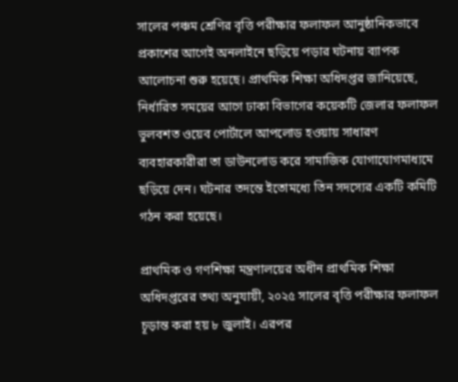সালের পঞ্চম শ্রেণির বৃত্তি পরীক্ষার ফলাফল আনুষ্ঠানিকভাবে প্রকাশের আগেই অনলাইনে ছড়িয়ে পড়ার ঘটনায় ব্যাপক আলোচনা শুরু হয়েছে। প্রাথমিক শিক্ষা অধিদপ্তর জানিয়েছে, নির্ধারিত সময়ের আগে ঢাকা বিভাগের কয়েকটি জেলার ফলাফল ভুলবশত ওয়েব পোর্টালে আপলোড হওয়ায় সাধারণ ব্যবহারকারীরা তা ডাউনলোড করে সামাজিক যোগাযোগমাধ্যমে ছড়িয়ে দেন। ঘটনার তদন্তে ইতোমধ্যে তিন সদস্যের একটি কমিটি গঠন করা হয়েছে।

প্রাথমিক ও গণশিক্ষা মন্ত্রণালয়ের অধীন প্রাথমিক শিক্ষা অধিদপ্তরের তথ্য অনুযায়ী, ২০২৫ সালের বৃত্তি পরীক্ষার ফলাফল চূড়ান্ত করা হয় ৮ জুলাই। এরপর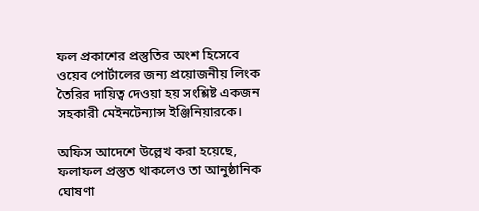ফল প্রকাশের প্রস্তুতির অংশ হিসেবে ওয়েব পোর্টালের জন্য প্রয়োজনীয় লিংক তৈরির দায়িত্ব দেওয়া হয় সংশ্লিষ্ট একজন সহকারী মেইনটেন্যান্স ইঞ্জিনিয়ারকে।

অফিস আদেশে উল্লেখ করা হয়েছে, ফলাফল প্রস্তুত থাকলেও তা আনুষ্ঠানিক ঘোষণা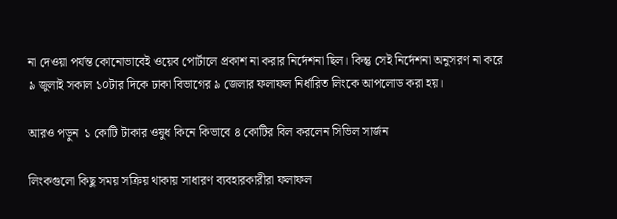না দেওয়া পর্যন্ত কোনোভাবেই ওয়েব পোর্টালে প্রকাশ না করার নির্দেশনা ছিল। কিন্তু সেই নির্দেশনা অনুসরণ না করে ৯ জুলাই সকাল ১০টার দিকে ঢাকা বিভাগের ৯ জেলার ফলাফল নির্ধারিত লিংকে আপলোড করা হয়।

আরও পড়ুন  ১‌ কো‌টি টাকার ওষুধ কি‌নে কিভাবে ৪‌ কো‌টির বিল করলেন সিভিল সার্জন

লিংকগুলো কিছু সময় সক্রিয় থাকায় সাধারণ ব্যবহারকারীরা ফলাফল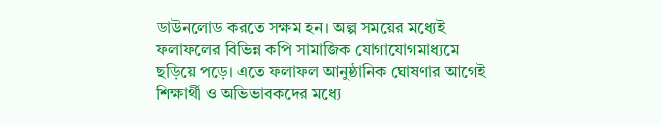ডাউনলোড করতে সক্ষম হন। অল্প সময়ের মধ্যেই ফলাফলের বিভিন্ন কপি সামাজিক যোগাযোগমাধ্যমে ছড়িয়ে পড়ে। এতে ফলাফল আনুষ্ঠানিক ঘোষণার আগেই শিক্ষার্থী ও অভিভাবকদের মধ্যে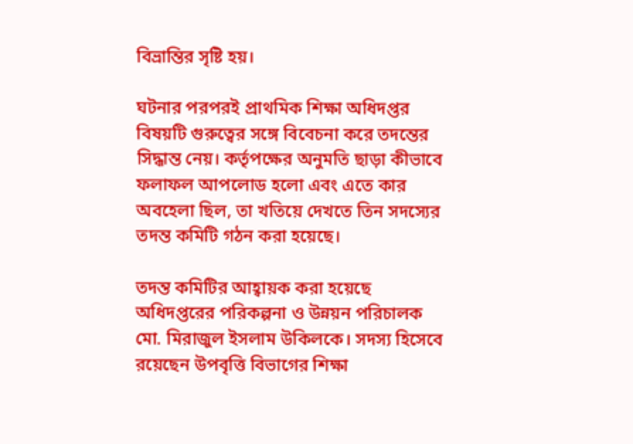বিভ্রান্তির সৃষ্টি হয়।

ঘটনার পরপরই প্রাথমিক শিক্ষা অধিদপ্তর বিষয়টি গুরুত্বের সঙ্গে বিবেচনা করে তদন্তের সিদ্ধান্ত নেয়। কর্তৃপক্ষের অনুমতি ছাড়া কীভাবে ফলাফল আপলোড হলো এবং এতে কার অবহেলা ছিল, তা খতিয়ে দেখতে তিন সদস্যের তদন্ত কমিটি গঠন করা হয়েছে।

তদন্ত কমিটির আহ্বায়ক করা হয়েছে অধিদপ্তরের পরিকল্পনা ও উন্নয়ন পরিচালক মো. মিরাজুল ইসলাম উকিলকে। সদস্য হিসেবে রয়েছেন উপবৃত্তি বিভাগের শিক্ষা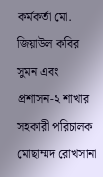কর্মকর্তা মো. জিয়াউল কবির সুমন এবং প্রশাসন-২ শাখার সহকারী পরিচালক মোছাম্মদ রোখসানা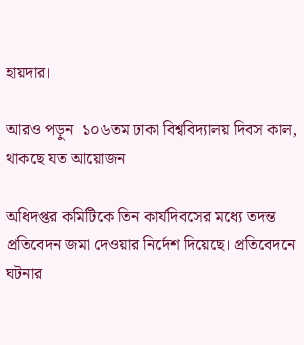হায়দার।

আরও পড়ুন  ১০৬তম ঢাকা বিশ্ববিদ্যালয় দিবস কাল, থাকছে যত আয়োজন

অধিদপ্তর কমিটিকে তিন কার্যদিবসের মধ্যে তদন্ত প্রতিবেদন জমা দেওয়ার নির্দেশ দিয়েছে। প্রতিবেদনে ঘটনার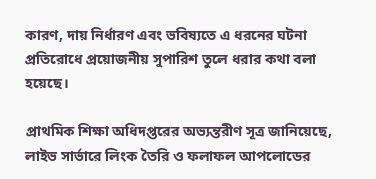কারণ, দায় নির্ধারণ এবং ভবিষ্যতে এ ধরনের ঘটনা প্রতিরোধে প্রয়োজনীয় সুপারিশ তুলে ধরার কথা বলা হয়েছে।

প্রাথমিক শিক্ষা অধিদপ্তরের অভ্যন্তরীণ সূত্র জানিয়েছে, লাইভ সার্ভারে লিংক তৈরি ও ফলাফল আপলোডের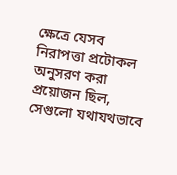ক্ষেত্রে যেসব নিরাপত্তা প্রটোকল অনুসরণ করা প্রয়োজন ছিল, সেগুলো যথাযথভাবে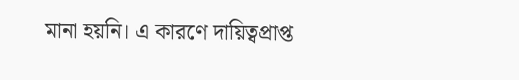মানা হয়নি। এ কারণে দায়িত্বপ্রাপ্ত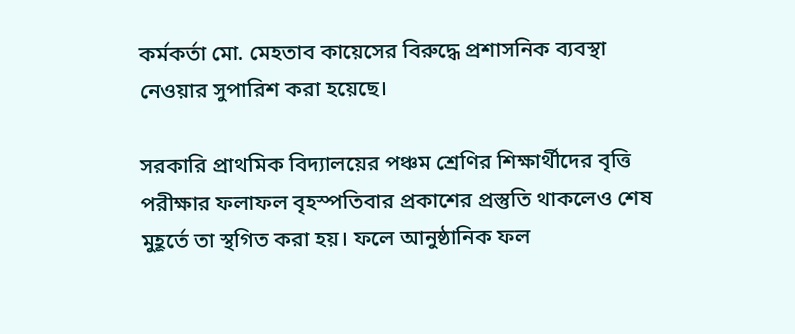কর্মকর্তা মো. মেহতাব কায়েসের বিরুদ্ধে প্রশাসনিক ব্যবস্থা নেওয়ার সুপারিশ করা হয়েছে।

সরকারি প্রাথমিক বিদ্যালয়ের পঞ্চম শ্রেণির শিক্ষার্থীদের বৃত্তি পরীক্ষার ফলাফল বৃহস্পতিবার প্রকাশের প্রস্তুতি থাকলেও শেষ মুহূর্তে তা স্থগিত করা হয়। ফলে আনুষ্ঠানিক ফল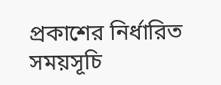প্রকাশের নির্ধারিত সময়সূচি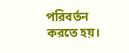পরিবর্তন করতে হয়।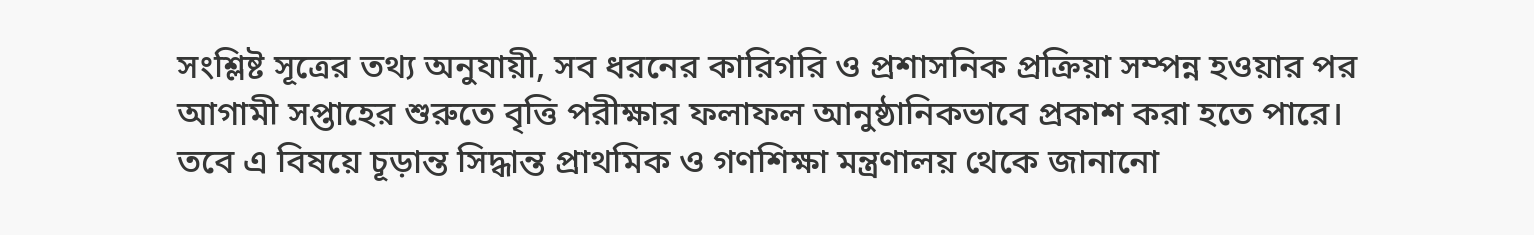সংশ্লিষ্ট সূত্রের তথ্য অনুযায়ী, সব ধরনের কারিগরি ও প্রশাসনিক প্রক্রিয়া সম্পন্ন হওয়ার পর আগামী সপ্তাহের শুরুতে বৃত্তি পরীক্ষার ফলাফল আনুষ্ঠানিকভাবে প্রকাশ করা হতে পারে। তবে এ বিষয়ে চূড়ান্ত সিদ্ধান্ত প্রাথমিক ও গণশিক্ষা মন্ত্রণালয় থেকে জানানো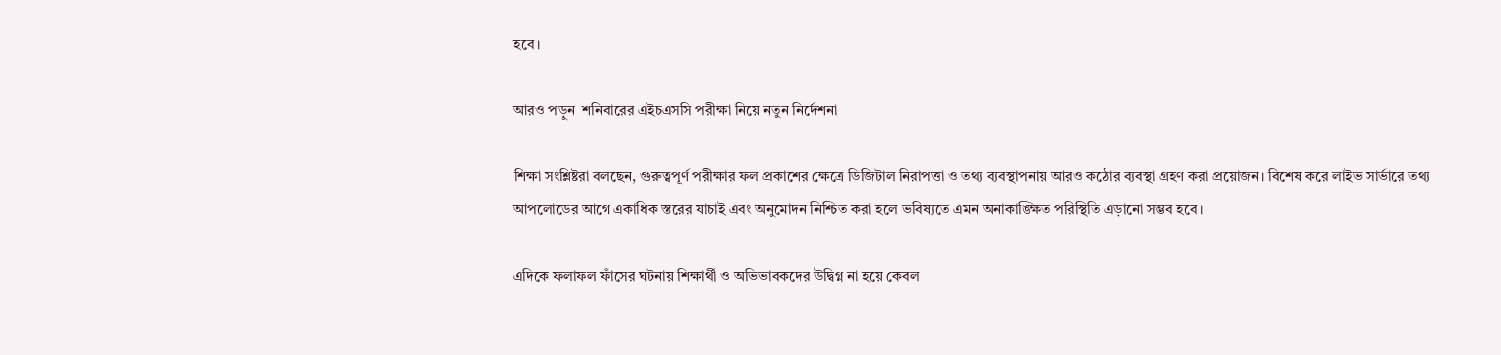হবে।

আরও পড়ুন  শনিবারের এইচএসসি পরীক্ষা নিয়ে নতুন নির্দেশনা

শিক্ষা সংশ্লিষ্টরা বলছেন, গুরুত্বপূর্ণ পরীক্ষার ফল প্রকাশের ক্ষেত্রে ডিজিটাল নিরাপত্তা ও তথ্য ব্যবস্থাপনায় আরও কঠোর ব্যবস্থা গ্রহণ করা প্রয়োজন। বিশেষ করে লাইভ সার্ভারে তথ্য আপলোডের আগে একাধিক স্তরের যাচাই এবং অনুমোদন নিশ্চিত করা হলে ভবিষ্যতে এমন অনাকাঙ্ক্ষিত পরিস্থিতি এড়ানো সম্ভব হবে।

এদিকে ফলাফল ফাঁসের ঘটনায় শিক্ষার্থী ও অভিভাবকদের উদ্বিগ্ন না হয়ে কেবল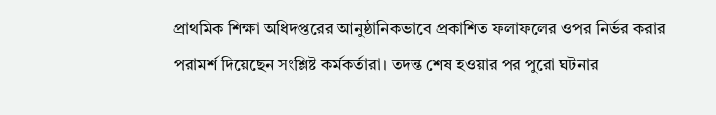প্রাথমিক শিক্ষা অধিদপ্তরের আনুষ্ঠানিকভাবে প্রকাশিত ফলাফলের ওপর নির্ভর করার পরামর্শ দিয়েছেন সংশ্লিষ্ট কর্মকর্তারা। তদন্ত শেষ হওয়ার পর পুরো ঘটনার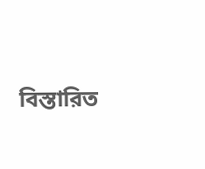বিস্তারিত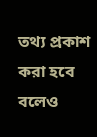তথ্য প্রকাশ করা হবে বলেও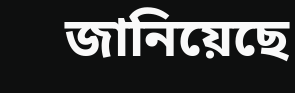জানিয়েছে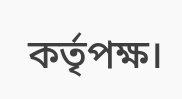কর্তৃপক্ষ।